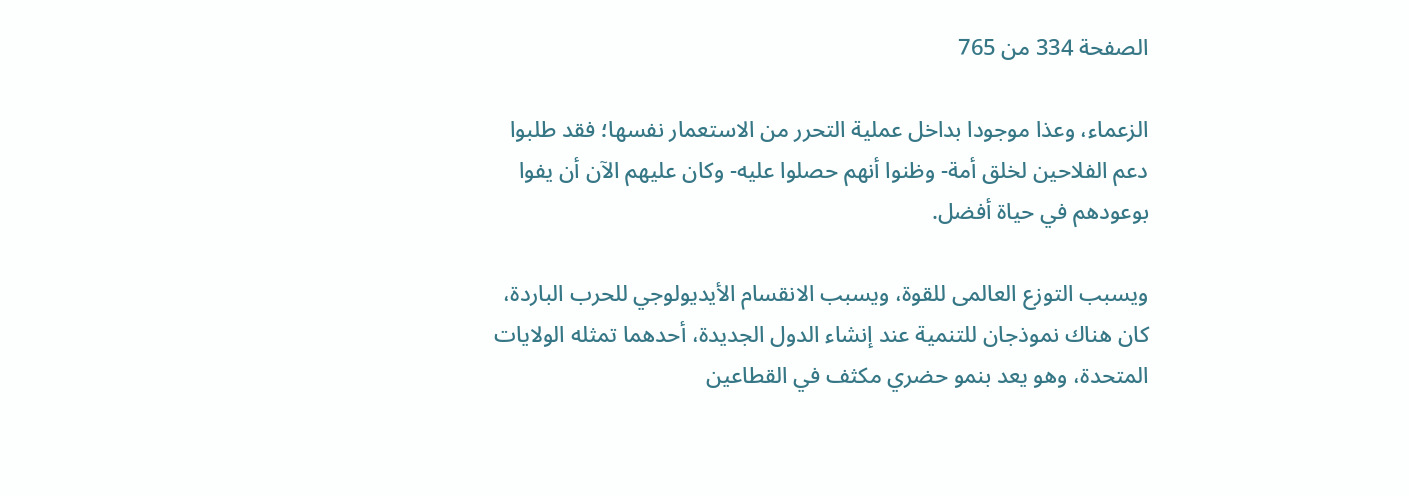الصفحة 334 من 765

الزعماء، وعذا موجودا بداخل عملية التحرر من الاستعمار نفسها؛ فقد طلبوا دعم الفلاحين لخلق أمة- وظنوا أنهم حصلوا عليه- وكان عليهم الآن أن يفوا بوعودهم في حياة أفضل.

ويسبب التوزع العالمى للقوة، ويسبب الانقسام الأيديولوجي للحرب الباردة، كان هناك نموذجان للتنمية عند إنشاء الدول الجديدة، أحدهما تمثله الولايات المتحدة، وهو يعد بنمو حضري مكثف في القطاعين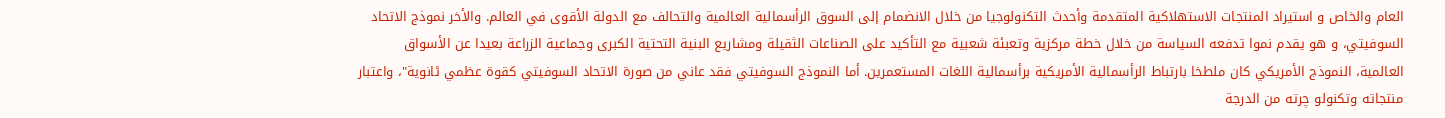العام والخاص و استيراد المنتجات الاستهلاكية المتقدمة وأحدث التكنولوجيا من خلال الانضمام إلى السوق الرأسمالية العالمية والتحالف مع الدولة الأقوى في العالم. والأخر نموذج الاتحاد السوفيتي، و هو يقدم نموا تدفعه السياسة من خلال خطة مركزية وتعبئة شعبية مع التأكيد على الصناعات الثقيلة ومشاريع البنية التحتية الكبرى وجماعية الزراعة بعيدا عن الأسواق العالمية، النموذج الأمريكي كان ملطخا بارتباط الرأسمالية الأمريكية برأسمالية اللغات المستعمرين. أما النموذج السوفيتي فقد عاني من صورة الاتحاد السوفيتي كقوة عظمي ٹانوية"، واعتبار منتجاته وتكنولو چرته من الدرجة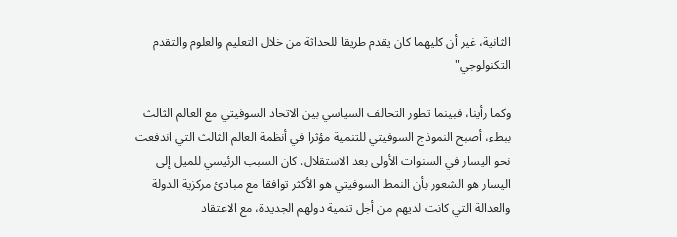الثانية، غير أن كليهما كان يقدم طريقا للحداثة من خلال التعليم والعلوم والتقدم التكنولوجي"

وكما رأينا، فبينما تطور التحالف السياسي بين الاتحاد السوفيتي مع العالم الثالث ببطء، أصبح النموذج السوفيتي للتنمية مؤثرا في أنظمة العالم الثالث التي اندفعت نحو اليسار في السنوات الأولى بعد الاستقلال. كان السبب الرئيسي للميل إلى اليسار هو الشعور بأن النمط السوفيتي هو الأكثر توافقا مع مبادئ مركزية الدولة والعدالة التي كانت لديهم من أجل تنمية دولهم الجديدة، مع الاعتقاد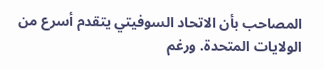المصاحب بأن الاتحاد السوفيتي يتقدم أسرع من الولايات المتحدة. ورغم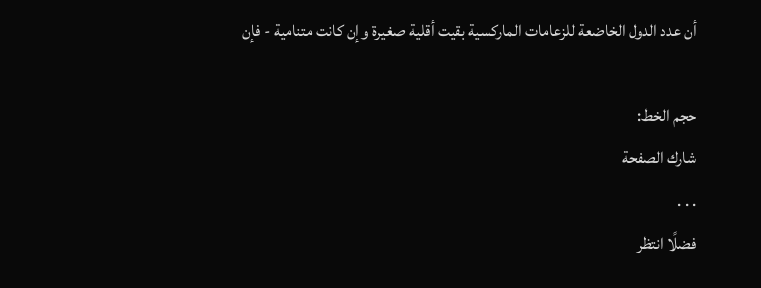أن عدد الدول الخاضعة للزعامات الماركسية بقيت أقلية صغيرة وإن كانت متنامية - فإن

حجم الخط:
شارك الصفحة
. . .
فضلًا انتظر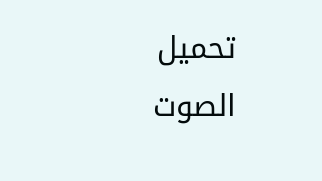تحميل الصوت